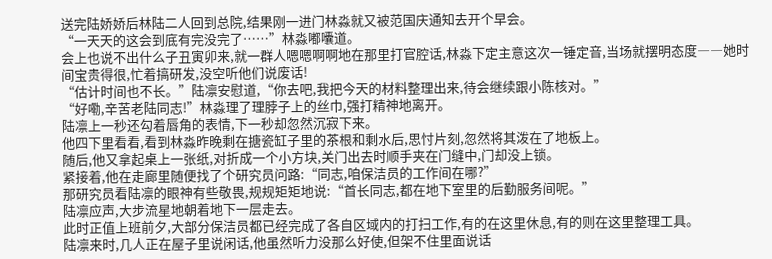送完陆娇娇后林陆二人回到总院,结果刚一进门林淼就又被范国庆通知去开个早会。
“一天天的这会到底有完没完了……”林淼嘟囔道。
会上也说不出什么子丑寅卯来,就一群人嗯嗯啊啊地在那里打官腔话,林淼下定主意这次一锤定音,当场就摆明态度――她时间宝贵得很,忙着搞研发,没空听他们说废话!
“估计时间也不长。”陆凛安慰道,“你去吧,我把今天的材料整理出来,待会继续跟小陈核对。”
“好嘞,辛苦老陆同志!”林淼理了理脖子上的丝巾,强打精神地离开。
陆凛上一秒还勾着唇角的表情,下一秒却忽然沉寂下来。
他四下里看看,看到林淼昨晚剩在搪瓷缸子里的茶根和剩水后,思忖片刻,忽然将其泼在了地板上。
随后,他又拿起桌上一张纸,对折成一个小方块,关门出去时顺手夹在门缝中,门却没上锁。
紧接着,他在走廊里随便找了个研究员问路:“同志,咱保洁员的工作间在哪?”
那研究员看陆凛的眼神有些敬畏,规规矩矩地说:“首长同志,都在地下室里的后勤服务间呢。”
陆凛应声,大步流星地朝着地下一层走去。
此时正值上班前夕,大部分保洁员都已经完成了各自区域内的打扫工作,有的在这里休息,有的则在这里整理工具。
陆凛来时,几人正在屋子里说闲话,他虽然听力没那么好使,但架不住里面说话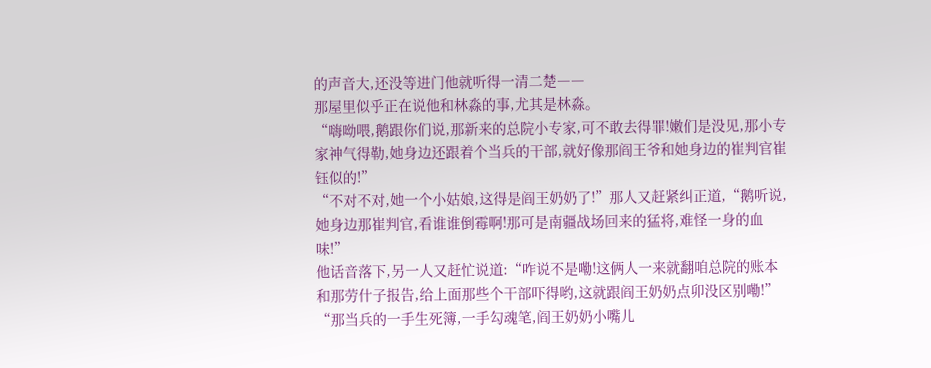的声音大,还没等进门他就听得一清二楚――
那屋里似乎正在说他和林淼的事,尤其是林淼。
“嗨呦喂,鹅跟你们说,那新来的总院小专家,可不敢去得罪!嫩们是没见,那小专家神气得勒,她身边还跟着个当兵的干部,就好像那阎王爷和她身边的崔判官崔钰似的!”
“不对不对,她一个小姑娘,这得是阎王奶奶了!”那人又赶紧纠正道,“鹅听说,她身边那崔判官,看谁谁倒霉啊!那可是南疆战场回来的猛将,难怪一身的血味!”
他话音落下,另一人又赶忙说道:“咋说不是嘞!这俩人一来就翻咱总院的账本和那劳什子报告,给上面那些个干部吓得哟,这就跟阎王奶奶点卯没区别嘞!”
“那当兵的一手生死簿,一手勾魂笔,阎王奶奶小嘴儿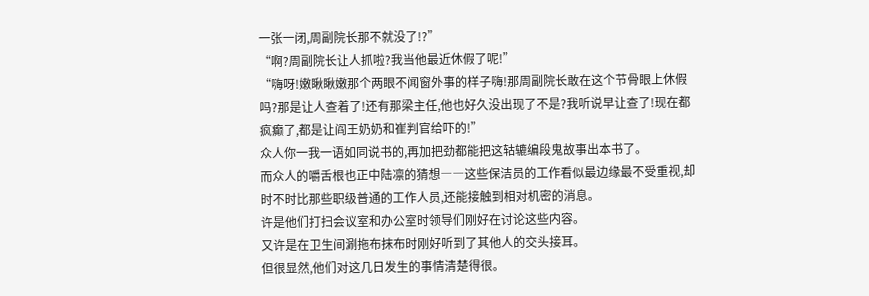一张一闭,周副院长那不就没了!?”
“啊?周副院长让人抓啦?我当他最近休假了呢!”
“嗨呀!嫩瞅瞅嫩那个两眼不闻窗外事的样子嗨!那周副院长敢在这个节骨眼上休假吗?那是让人查着了!还有那梁主任,他也好久没出现了不是?我听说早让查了!现在都疯癫了,都是让阎王奶奶和崔判官给吓的!”
众人你一我一语如同说书的,再加把劲都能把这轱辘编段鬼故事出本书了。
而众人的嚼舌根也正中陆凛的猜想――这些保洁员的工作看似最边缘最不受重视,却时不时比那些职级普通的工作人员,还能接触到相对机密的消息。
许是他们打扫会议室和办公室时领导们刚好在讨论这些内容。
又许是在卫生间涮拖布抹布时刚好听到了其他人的交头接耳。
但很显然,他们对这几日发生的事情清楚得很。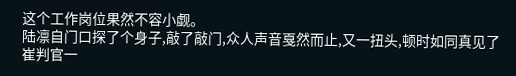这个工作岗位果然不容小觑。
陆凛自门口探了个身子,敲了敲门,众人声音戛然而止,又一扭头,顿时如同真见了崔判官一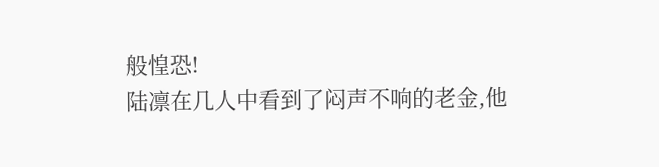般惶恐!
陆凛在几人中看到了闷声不响的老金,他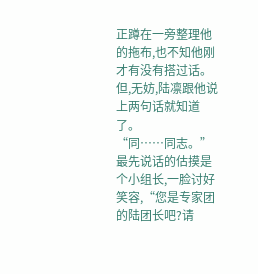正蹲在一旁整理他的拖布,也不知他刚才有没有搭过话。
但,无妨,陆凛跟他说上两句话就知道了。
“同……同志。”最先说话的估摸是个小组长,一脸讨好笑容,“您是专家团的陆团长吧?请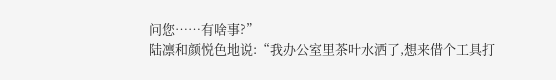问您……有啥事?”
陆凛和颜悦色地说:“我办公室里茶叶水洒了,想来借个工具打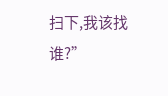扫下,我该找谁?”